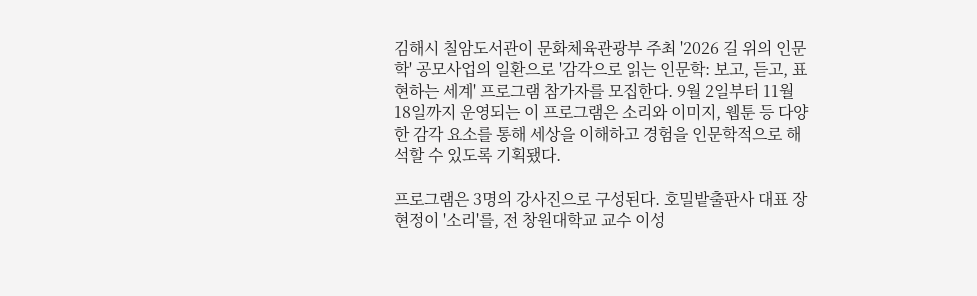김해시 칠암도서관이 문화체육관광부 주최 '2026 길 위의 인문학' 공모사업의 일환으로 '감각으로 읽는 인문학: 보고, 듣고, 표현하는 세계' 프로그램 참가자를 모집한다. 9월 2일부터 11월 18일까지 운영되는 이 프로그램은 소리와 이미지, 웹툰 등 다양한 감각 요소를 통해 세상을 이해하고 경험을 인문학적으로 해석할 수 있도록 기획됐다.

프로그램은 3명의 강사진으로 구성된다. 호밀밭출판사 대표 장현정이 '소리'를, 전 창원대학교 교수 이성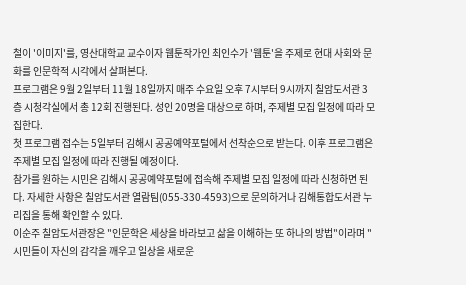철이 '이미지'를, 영산대학교 교수이자 웹툰작가인 최인수가 '웹툰'을 주제로 현대 사회와 문화를 인문학적 시각에서 살펴본다.
프로그램은 9월 2일부터 11월 18일까지 매주 수요일 오후 7시부터 9시까지 칠암도서관 3층 시청각실에서 총 12회 진행된다. 성인 20명을 대상으로 하며, 주제별 모집 일정에 따라 모집한다.
첫 프로그램 접수는 5일부터 김해시 공공예약포털에서 선착순으로 받는다. 이후 프로그램은 주제별 모집 일정에 따라 진행될 예정이다.
참가를 원하는 시민은 김해시 공공예약포털에 접속해 주제별 모집 일정에 따라 신청하면 된다. 자세한 사항은 칠암도서관 열람팀(055-330-4593)으로 문의하거나 김해통합도서관 누리집을 통해 확인할 수 있다.
이순주 칠암도서관장은 "인문학은 세상을 바라보고 삶을 이해하는 또 하나의 방법"이라며 "시민들이 자신의 감각을 깨우고 일상을 새로운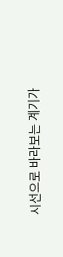시선으로 바라보는 계기가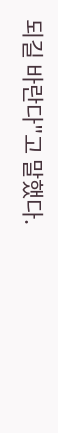되길 바란다"고 말했다.